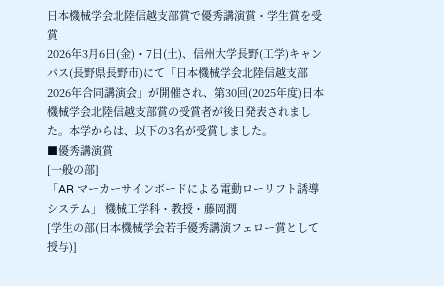日本機械学会北陸信越支部賞で優秀講演賞・学生賞を受賞
2026年3月6日(金)・7日(土)、信州大学長野(工学)キャンパス(長野県長野市)にて「日本機械学会北陸信越支部 2026年合同講演会」が開催され、第30回(2025年度)日本機械学会北陸信越支部賞の受賞者が後日発表されました。本学からは、以下の3名が受賞しました。
■優秀講演賞
[一般の部]
「AR マーカーサインボードによる電動ローリフト誘導システム」 機械工学科・教授・藤岡潤
[学生の部(日本機械学会若手優秀講演フェロー賞として授与)]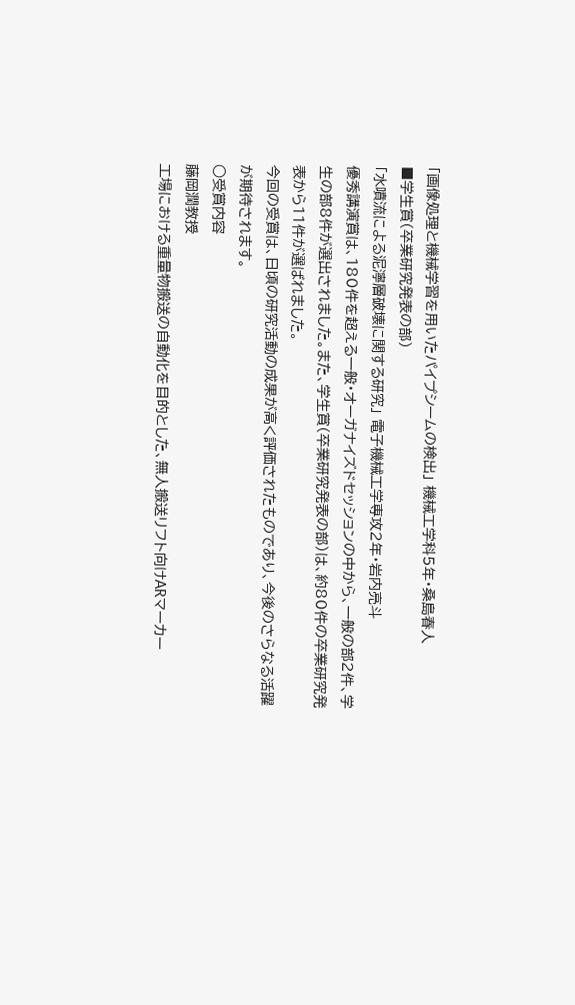「画像処理と機械学習を用いたパイプシームの検出」 機械工学科5年・桑島春人
■学生賞(卒業研究発表の部)
「水噴流による泥濘層破壊に関する研究」 電子機械工学専攻2年・岩内亮斗
優秀講演賞は、180件を超える一般・オーガナイズドセッションの中から、一般の部2件、学生の部8件が選出されました。また、学生賞(卒業研究発表の部)は、約80件の卒業研究発表から11件が選ばれました。
今回の受賞は、日頃の研究活動の成果が高く評価されたものであり、今後のさらなる活躍が期待されます。
○受賞内容
藤岡潤教授
工場における重量物搬送の自動化を目的とした、無人搬送リフト向けARマーカー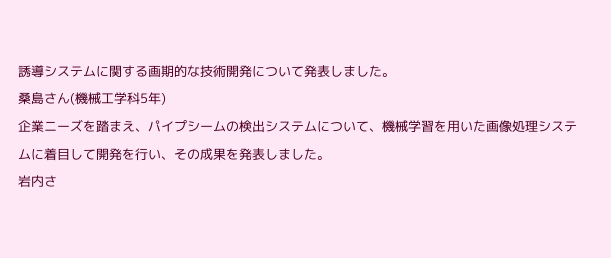誘導システムに関する画期的な技術開発について発表しました。
桑島さん(機械工学科5年)
企業ニーズを踏まえ、パイプシームの検出システムについて、機械学習を用いた画像処理システムに着目して開発を行い、その成果を発表しました。
岩内さ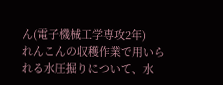ん(電子機械工学専攻2年)
れんこんの収穫作業で用いられる水圧掘りについて、水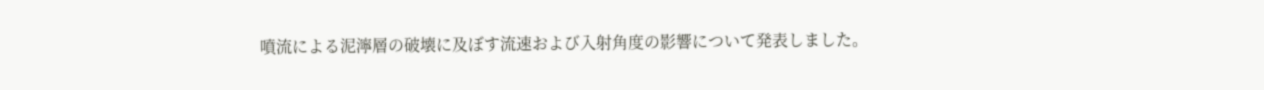噴流による泥濘層の破壊に及ぼす流速および入射角度の影響について発表しました。